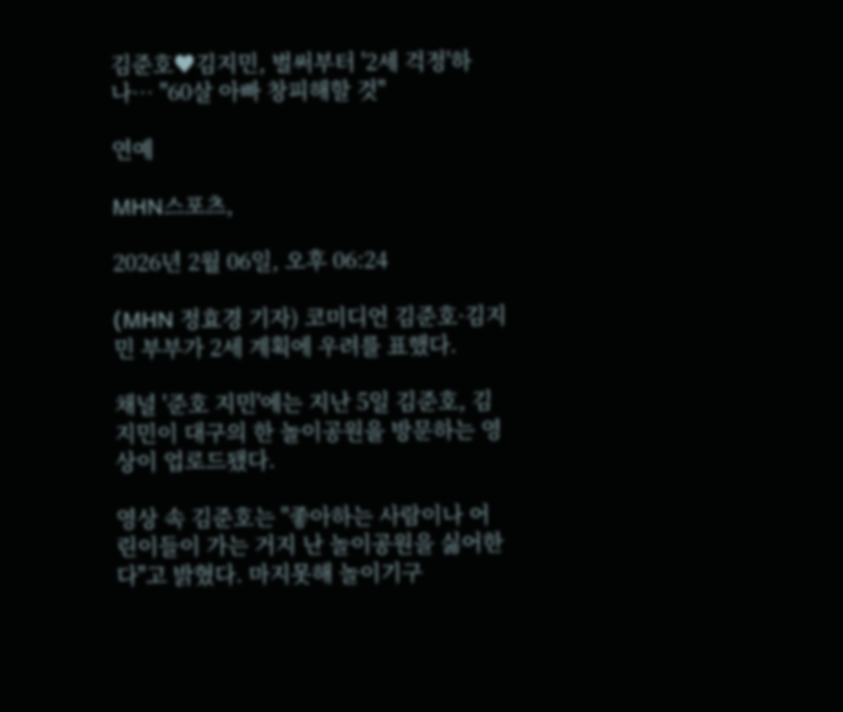김준호♥김지민, 벌써부터 '2세 걱정'하나… "60살 아빠 창피해할 것"

연예

MHN스포츠,

2026년 2월 06일, 오후 06:24

(MHN 정효경 기자) 코미디언 김준호·김지민 부부가 2세 계획에 우려를 표했다.

채널 '준호 지민'에는 지난 5일 김준호, 김지민이 대구의 한 놀이공원을 방문하는 영상이 업로드됐다.

영상 속 김준호는 "좋아하는 사람이나 어린이들이 가는 거지 난 놀이공원을 싫어한다"고 밝혔다. 마지못해 놀이기구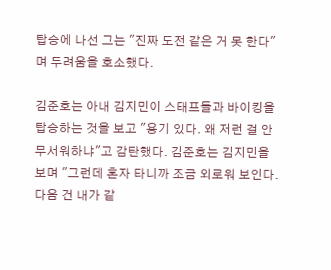탑승에 나선 그는 "진짜 도전 같은 거 못 한다"며 두려움을 호소했다.

김준호는 아내 김지민이 스태프들과 바이킹을 탑승하는 것을 보고 "용기 있다. 왜 저런 걸 안 무서워하냐"고 감탄했다. 김준호는 김지민을 보며 "그런데 혼자 타니까 조금 외로워 보인다. 다음 건 내가 같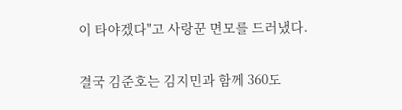이 타야겠다"고 사랑꾼 면모를 드러냈다.

결국 김준호는 김지민과 함께 360도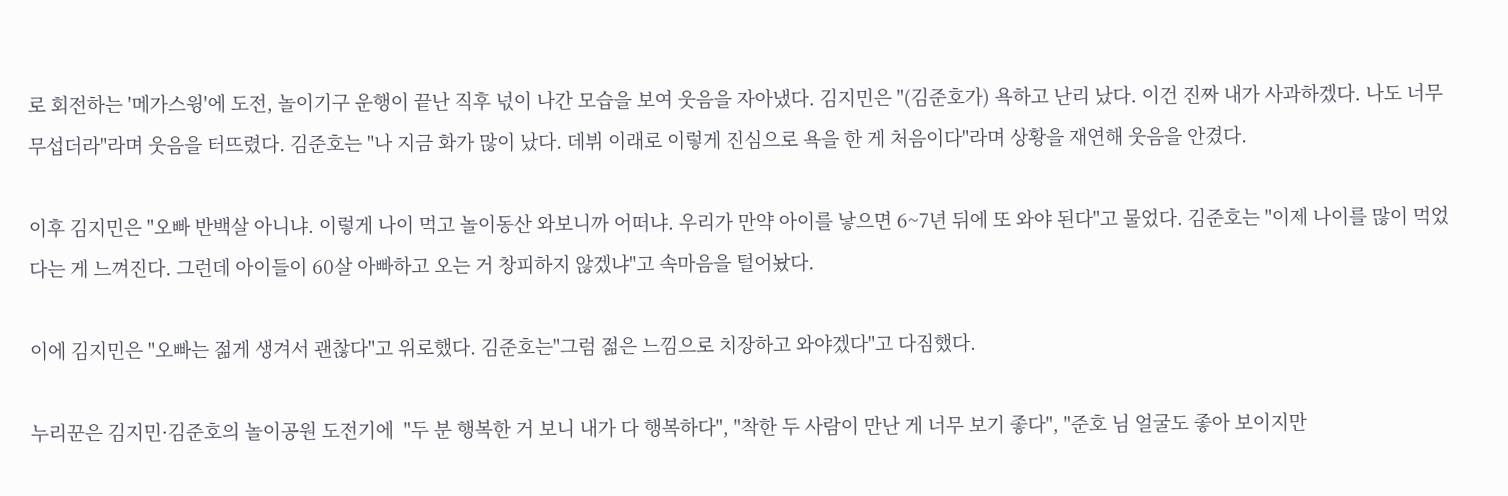로 회전하는 '메가스윙'에 도전, 놀이기구 운행이 끝난 직후 넋이 나간 모습을 보여 웃음을 자아냈다. 김지민은 "(김준호가) 욕하고 난리 났다. 이건 진짜 내가 사과하겠다. 나도 너무 무섭더라"라며 웃음을 터뜨렸다. 김준호는 "나 지금 화가 많이 났다. 데뷔 이래로 이렇게 진심으로 욕을 한 게 처음이다"라며 상황을 재연해 웃음을 안겼다.

이후 김지민은 "오빠 반백살 아니냐. 이렇게 나이 먹고 놀이동산 와보니까 어떠냐. 우리가 만약 아이를 낳으면 6~7년 뒤에 또 와야 된다"고 물었다. 김준호는 "이제 나이를 많이 먹었다는 게 느껴진다. 그런데 아이들이 60살 아빠하고 오는 거 창피하지 않겠냐"고 속마음을 털어놨다.

이에 김지민은 "오빠는 젊게 생겨서 괜찮다"고 위로했다. 김준호는"그럼 젊은 느낌으로 치장하고 와야겠다"고 다짐했다.

누리꾼은 김지민·김준호의 놀이공원 도전기에  "두 분 행복한 거 보니 내가 다 행복하다", "착한 두 사람이 만난 게 너무 보기 좋다", "준호 님 얼굴도 좋아 보이지만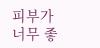피부가 너무 좋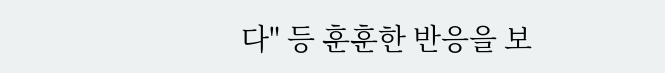다" 등 훈훈한 반응을 보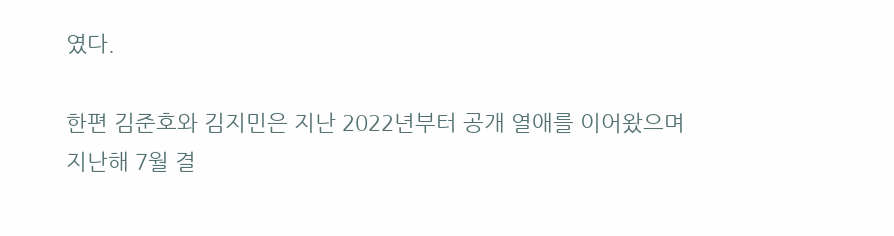였다.

한편 김준호와 김지민은 지난 2022년부터 공개 열애를 이어왔으며 지난해 7월 결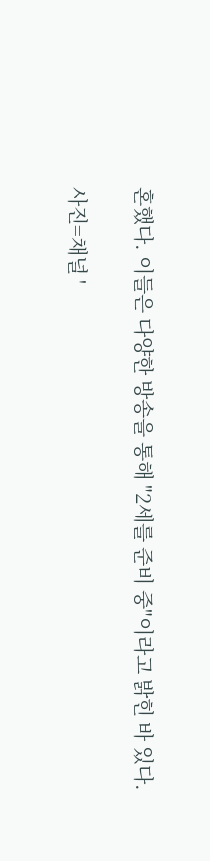혼했다. 이들은 다양한 방송을 통해 "2세를 준비 중"이라고 밝힌 바 있다.

사진=채널 '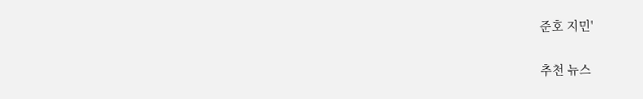준호 지민'

추천 뉴스